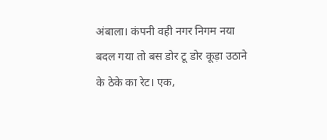अंबाला। कंपनी वही नगर निगम नया बदल गया तो बस डोर टू डोर कूड़ा उठाने के ठेके का रेट। एक,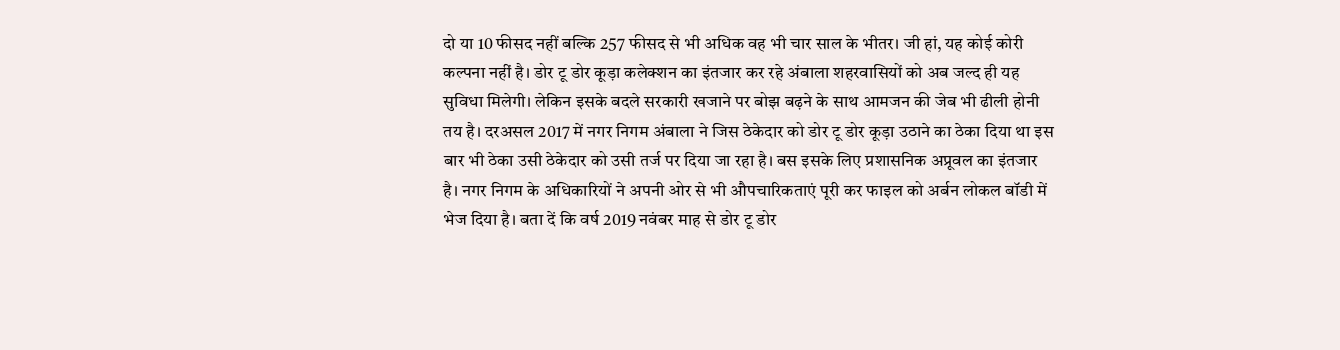दो या 10 फीसद नहीं बल्कि 257 फीसद से भी अधिक वह भी चार साल के भीतर। जी हां, यह कोई कोरी कल्पना नहीं है। डोर टू डोर कूड़ा कलेक्शन का इंतजार कर रहे अंबाला शहरवासियों को अब जल्द ही यह सुविधा मिलेगी। लेकिन इसके बदले सरकारी खजाने पर बोझ बढ़ने के साथ आमजन की जेब भी ढीली होनी तय है। दरअसल 2017 में नगर निगम अंबाला ने जिस ठेकेदार को डोर टू डोर कूड़ा उठाने का ठेका दिया था इस बार भी ठेका उसी ठेकेदार को उसी तर्ज पर दिया जा रहा है। बस इसके लिए प्रशासनिक अप्रूवल का इंतजार है। नगर निगम के अधिकारियों ने अपनी ओर से भी औपचारिकताएं पूरी कर फाइल को अर्बन लोकल बॉडी में भेज दिया है। बता दें कि वर्ष 2019 नवंबर माह से डोर टू डोर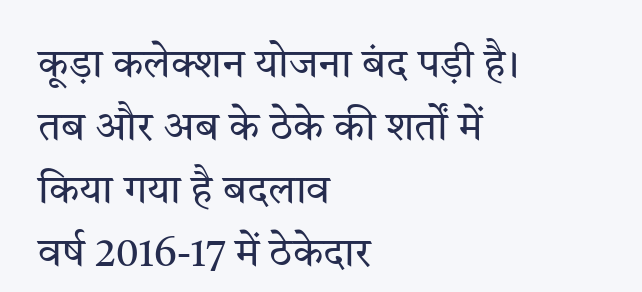कूड़ा कलेक्शन योजना बंद पड़ी है।
तब और अब के ठेके की शर्तों में किया गया है बदलाव
वर्ष 2016-17 में ठेकेदार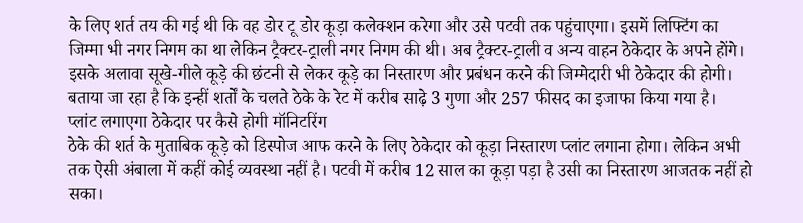के लिए शर्त तय की गई थी कि वह डोर टू डोर कूड़ा कलेक्शन करेगा और उसे पटवी तक पहुंचाएगा। इसमें लिफ्टिंग का जिम्मा भी नगर निगम का था लेकिन ट्रैक्टर-ट्राली नगर निगम की थी। अब ट्रैक्टर-ट्राली व अन्य वाहन ठेकेदार के अपने होंगे। इसके अलावा सूखे-गीले कूड़े की छंटनी से लेकर कूड़े का निस्तारण और प्रबंधन करने की जिम्मेदारी भी ठेकेदार की होगी। बताया जा रहा है कि इन्हीं शर्तों के चलते ठेके के रेट में करीब साढ़े 3 गुणा और 257 फीसद का इजाफा किया गया है।
प्लांट लगाएगा ठेकेदार पर कैसे होगी मॉनिटरिंग
ठेके की शर्त के मुताबिक कूड़े को डिस्पोज आफ करने के लिए ठेकेदार को कूड़ा निस्तारण प्लांट लगाना होगा। लेकिन अभी तक ऐसी अंबाला में कहीं कोई व्यवस्था नहीं है। पटवी में करीब 12 साल का कूड़ा पड़ा है उसी का निस्तारण आजतक नहीं हो सका।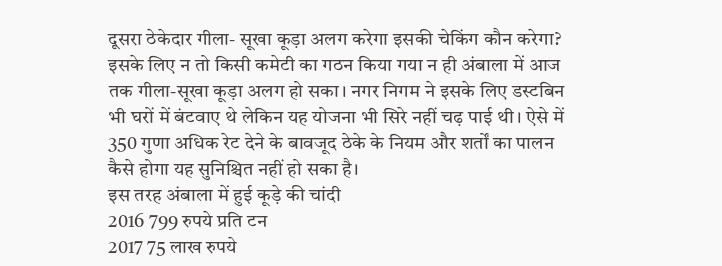दूसरा ठेकेदार गीला- सूखा कूड़ा अलग करेगा इसकी चेकिंग कौन करेगा? इसके लिए न तो किसी कमेटी का गठन किया गया न ही अंबाला में आज तक गीला-सूखा कूड़ा अलग हो सका। नगर निगम ने इसके लिए डस्टबिन भी घरों में बंटवाए थे लेकिन यह योजना भी सिरे नहीं चढ़ पाई थी। ऐसे में 350 गुणा अधिक रेट देने के बावजूद ठेके के नियम और शर्तों का पालन कैसे होगा यह सुनिश्चित नहीं हो सका है।
इस तरह अंबाला में हुई कूड़े की चांदी
2016 799 रुपये प्रति टन
2017 75 लाख रुपये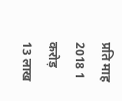प्रति माह
2018 1 करोड़ 13 लाख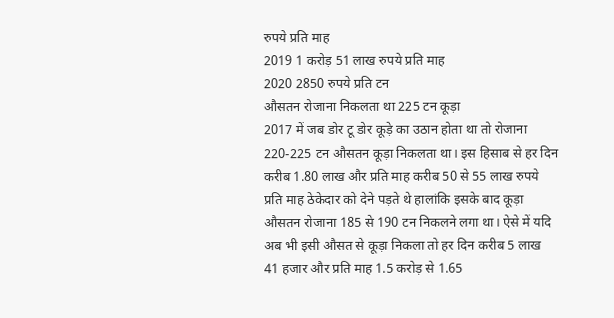रुपये प्रति माह
2019 1 करोड़ 51 लाख रुपये प्रति माह
2020 2850 रुपये प्रति टन
औसतन रोजाना निकलता था 225 टन कूड़ा
2017 में जब डोर टू डोर कूड़े का उठान होता था तो रोजाना 220-225 टन औसतन कूड़ा निकलता था। इस हिसाब से हर दिन करीब 1.80 लाख और प्रति माह करीब 50 से 55 लाख रुपये प्रति माह ठेकेदार को देने पड़ते थे हालांकि इसके बाद कूड़ा औसतन रोजाना 185 से 190 टन निकलने लगा था। ऐसे में यदि अब भी इसी औसत से कूड़ा निकला तो हर दिन करीब 5 लाख 41 हजार और प्रति माह 1.5 करोड़ से 1.65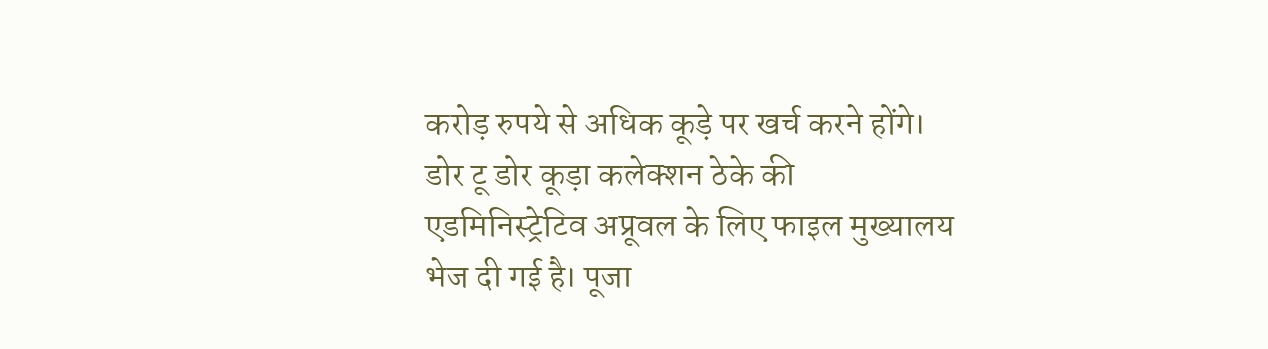करोड़ रुपये से अधिक कूड़े पर खर्च करने होंगे।
डोर टू डोर कूड़ा कलेक्शन ठेके की एडमिनिस्ट्रेटिव अप्रूवल के लिए फाइल मुख्यालय भेज दी गई है। पूजा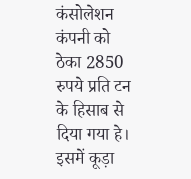कंसोलेशन कंपनी को ठेका 2850 रुपये प्रति टन के हिसाब से दिया गया हे। इसमें कूड़ा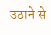उठाने से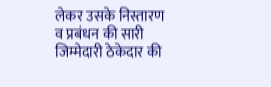लेकर उसके निस्तारण व प्रबंधन की सारी जिम्मेदारी ठेकेदार की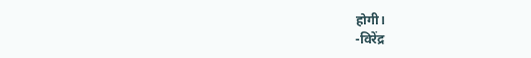होगी।
-विरेंद्र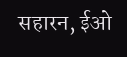सहारन, ईओ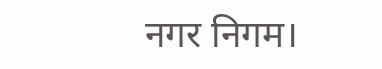नगर निगम।